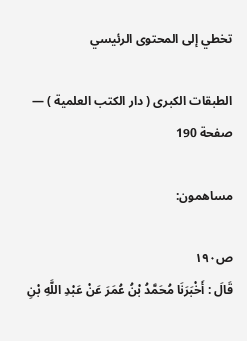تخطي إلى المحتوى الرئيسي

الطبقات الكبرى ( دار الكتب العلمية ) — صفحة 190

مساهمون:

ص١٩٠
قَالَ : أَخْبَرَنَا مُحَمَّدُ بْنُ عُمَرَ عَنْ عَبْدِ اللَّهِ بْنِ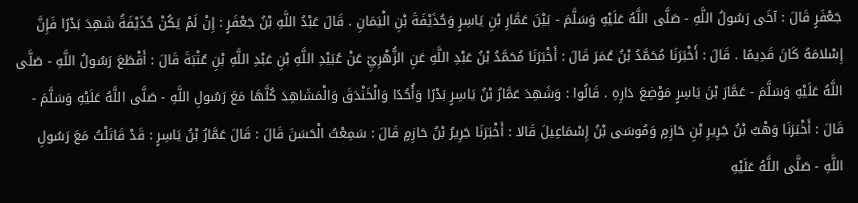جَعْفَرٍ قَالَ : آخَى رَسُولُ اللَّهِ - صَلَّى اللَّهُ عَلَيْهِ وَسَلَّمَ - بَيْنَ عَمَّارِ بْنِ يَاسِرٍ وَحُذَيْفَةَ بْنِ الْيَمَانِ . قَالَ عَبْدُ اللَّهِ بْنُ جَعْفَرٍ : إِنْ لَمْ يَكُنْ حُذَيْفَةُ شَهِدَ بَدْرًا فَإِنَّ إِسْلامَهُ كَانَ قَدِيمًا . قَالَ : أَخْبَرَنَا مُحَمَّدُ بْنُ عُمَرَ قَالَ : أَخْبَرَنَا مُحَمَّدُ بْنُ عَبْدِ اللَّهِ عَنِ الزُّهْرِيِّ عَنْ عُبَيْدِ اللَّهِ بْنِ عَبْدِ اللَّهِ بْنِ عُتْبَةَ قَالَ : أَقْطَعَ رَسُولُ اللَّهِ - صَلَّى اللَّهُ عَلَيْهِ وَسَلَّمَ - عَمَّارَ بْنَ يَاسِرٍ مَوْضِعَ دَارِهِ . قَالُوا : وَشَهِدَ عَمَّارُ بْنُ يَاسِرٍ بَدْرًا وَأُحُدًا وَالْخَنْدَقَ وَالْمَشَاهِدَ كُلَّهَا مَعَ رَسُولِ اللَّهِ - صَلَّى اللَّهُ عَلَيْهِ وَسَلَّمَ - قَالَ : أَخْبَرَنَا وَهْبُ بْنُ جَرِيرِ بْنِ حَازِمٍ وَمُوسَى بْنُ إِسْمَاعِيلَ قَالا : أَخْبَرَنَا جَرِيرُ بْنُ حَازِمٍ قَالَ : سَمِعْتُ الْحَسَنَ قَالَ : قَالَ عَمَّارُ بْنُ يَاسِرٍ : قَدْ قَاتَلْتُ مَعَ رَسُولِ اللَّهِ - صَلَّى اللَّهُ عَلَيْهِ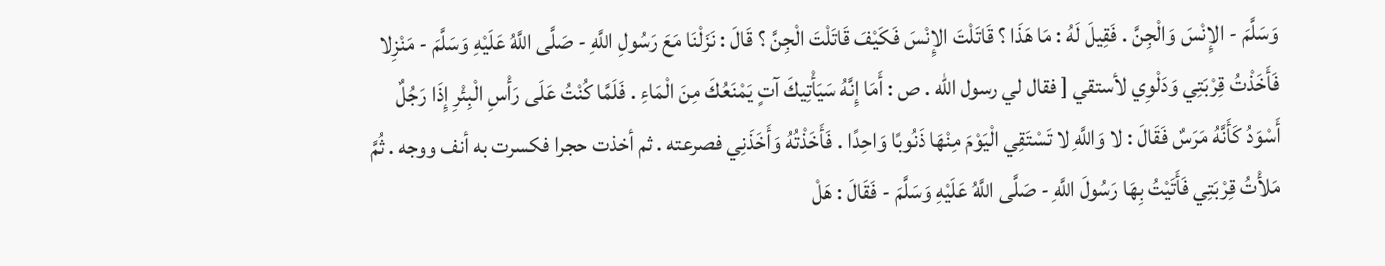وَسَلَّمَ - الإِنْسَ وَالْجِنَّ . فَقِيلَ لَهُ : مَا هَذَا ؟ قَاتَلْتَ الإِنْسَ فَكَيْفَ قَاتَلْتَ الْجِنَّ ؟ قَالَ : نَزَلْنَا مَعَ رَسُولِ اللَّهِ - صَلَّى اللَّهُ عَلَيْهِ وَسَلَّمَ - مَنْزِلا فَأَخَذْتُ قِرْبَتِي وَدَلْوِي لأستقي [ فقال لي رسول الله . ص : أَمَا إِنَّهُ سَيَأْتِيكَ آتٍ يَمْنَعُكَ مِنَ الْمَاءِ . فَلَمَّا كُنْتُ عَلَى رَأْسِ الْبِئْرِ إِذَا رَجُلٌ أَسْوَدُ كَأَنَّهُ مَرَسٌ فَقَالَ : لا وَاللَّهِ لا تَسْتَقِي الْيَوْمَ مِنْهَا ذَنُوبًا وَاحِدًا . فَأَخَذْتُهُ وَأَخَذَنِي فصرعته . ثم أخذت حجرا فكسرت به أنف ووجه . ثُمَّ مَلأْتُ قِرْبَتِي فَأَتَيْتُ بِهَا رَسُولَ اللَّهِ - صَلَّى اللَّهُ عَلَيْهِ وَسَلَّمَ - فَقَالَ : هَلْ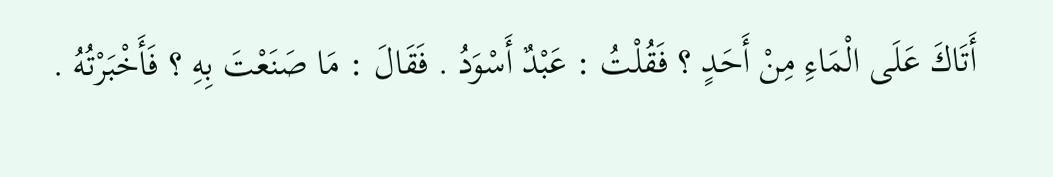أَتَاكَ عَلَى الْمَاءِ مِنْ أَحَدٍ ؟ فَقُلْتُ : عَبْدٌ أَسْوَدُ . فَقَالَ : مَا صَنَعْتَ بِهِ ؟ فَأَخْبَرْتُهُ .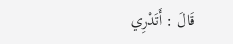قَالَ : أَتَدْرِي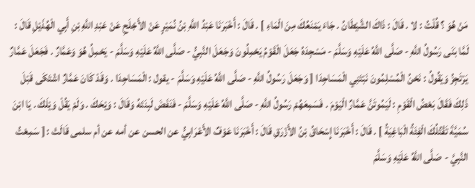مَنْ هُوَ ؟ قُلْتُ : لا . قَالَ : ذَاكَ الشَّيْطَانُ . جَاءَ يَمْنَعُكَ مِنَ الْمَاءِ ] . قَالَ : أَخْبَرَنَا عَبْدُ اللَّهِ بْنُ نُمَيْرٍ عَنْ الأَجْلَحِ عَنْ عَبْدِ اللَّهِ بْنِ أَبِي الْهُذَيْلِ قَالَ : لَمَّا بَنَى رَسُولُ اللَّهِ - صَلَّى اللَّهُ عَلَيْهِ وَسَلَّمَ - مَسْجِدَهُ جَعَلَ الْقَوْمُ يَحْمِلُونَ وَجَعَلَ النَّبِيُّ - صَلَّى اللَّهُ عَلَيْهِ وَسَلَّمَ - يَحْمِلُ هُوَ وَعَمَّارٌ . فَجَعَلَ عَمَّارٌ يَرْتَجِزُ وَيَقُولُ : نَحْنُ الْمُسْلِمُونَ نَبْتَنِي الْمَسَاجِدَا [ وَجَعَلَ رَسُولُ اللَّهِ - صَلَّى اللَّهُ عَلَيْهِ وَسَلَّمَ - يقول : الْمَسَاجِدَا . وَقَدْ كَانَ عَمَّارٌ اشْتَكَى قَبْلَ ذَلِكَ فَقَالَ بَعْضُ الْقَوْمِ : لَيَمُوتَنَّ عَمَّارٌ الْيَوْمَ . فَسَمِعَهُمْ رَسُولُ اللَّهِ - صَلَّى اللَّهُ عَلَيْهِ وَسَلَّمَ - فَنَفَضَ لَبِنَتَهُ وَقَالَ : وَيْحَكَ . وَلَمْ يَقُلْ وَيْلَكَ . يَا ابْنَ سُمَيَّةَ تَقْتُلُكَ الْفِئَةُ الْبَاغِيَةُ ] . قَالَ : أَخْبَرَنَا إِسْحَاقُ بْنُ الأَزْرَقِ قَالَ : أَخْبَرَنَا عَوْفٌ الأَعْرَابِيُّ عن الحسن عن أمه عن أم سلمى قَالَتْ : [ سَمِعْتُ النَّبِيَّ - صَلَّى اللَّهُ عَلَيْهِ وَسَلَّمَ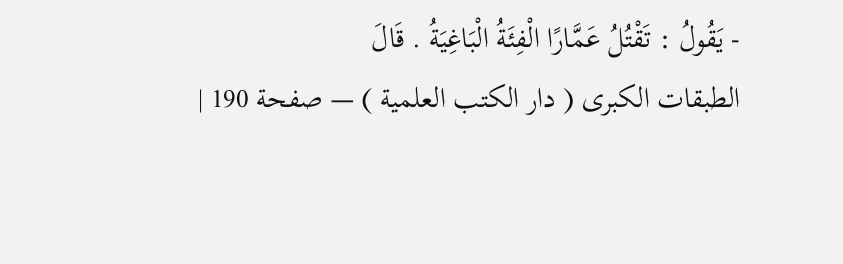- يَقُولُ : تَقْتُلُ عَمَّارًا الْفِئَةُ الْبَاغِيَةُ . قَالَ
الطبقات الكبرى ( دار الكتب العلمية ) — صفحة 190 |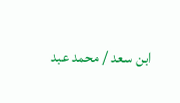ابن سعد / محمد عبد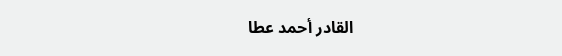القادر أحمد عطا